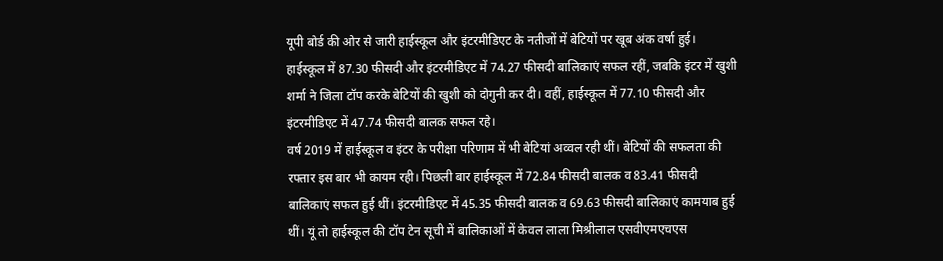यूपी बोर्ड की ओर से जारी हाईस्कूल और इंटरमीडिएट के नतीजों में बेटियों पर खूब अंक वर्षा हुई। हाईस्कूल में 87.30 फीसदी और इंटरमीडिएट में 74.27 फीसदी बालिकाएं सफल रहीं, जबकि इंटर में खुशी शर्मा ने जिला टॉप करके बेटियों की खुशी को दोगुनी कर दी। वहीं, हाईस्कूल में 77.10 फीसदी और इंटरमीडिएट में 47.74 फीसदी बालक सफल रहे।
वर्ष 2019 में हाईस्कूल व इंटर के परीक्षा परिणाम में भी बेटियां अव्वल रही थीं। बेटियों की सफलता की रफ्तार इस बार भी कायम रही। पिछली बार हाईस्कूल में 72.84 फीसदी बालक व 83.41 फीसदी बालिकाएं सफल हुई थीं। इंटरमीडिएट में 45.35 फीसदी बालक व 69.63 फीसदी बालिकाएं कामयाब हुई थीं। यूं तो हाईस्कूल की टॉप टेन सूची में बालिकाओं में केवल लाला मिश्रीलाल एसवीएमएचएस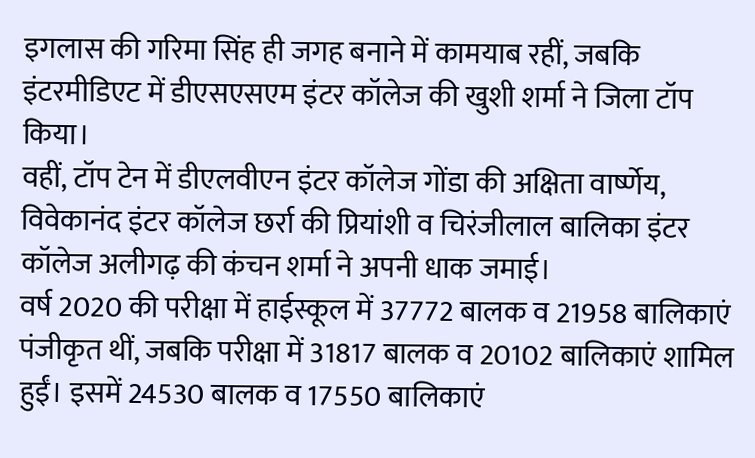इगलास की गरिमा सिंह ही जगह बनाने में कामयाब रहीं, जबकि इंटरमीडिएट में डीएसएसएम इंटर कॉलेज की खुशी शर्मा ने जिला टॉप किया।
वहीं, टॉप टेन में डीएलवीएन इंटर कॉलेज गोंडा की अक्षिता वार्ष्णेय, विवेकानंद इंटर कॉलेज छर्रा की प्रियांशी व चिरंजीलाल बालिका इंटर कॉलेज अलीगढ़ की कंचन शर्मा ने अपनी धाक जमाई।
वर्ष 2020 की परीक्षा में हाईस्कूल में 37772 बालक व 21958 बालिकाएं पंजीकृत थीं, जबकि परीक्षा में 31817 बालक व 20102 बालिकाएं शामिल हुईं। इसमें 24530 बालक व 17550 बालिकाएं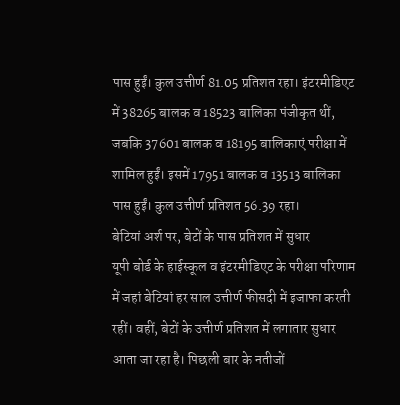पास हुईं। कुल उत्तीर्ण 81.05 प्रतिशत रहा। इंटरमीडिएट में 38265 बालक व 18523 बालिका पंजीकृत थीं, जबकि 37601 बालक व 18195 बालिकाएं परीक्षा में शामिल हुईं। इसमें 17951 बालक व 13513 बालिका पास हुईं। कुल उत्तीर्ण प्रतिशत 56.39 रहा।
बेटियां अर्श पर, बेटों के पास प्रतिशत में सुधार
यूपी बोर्ड के हाईस्कूल व इंटरमीडिएट के परीक्षा परिणाम में जहां बेटियां हर साल उत्तीर्ण फीसदी में इजाफा करती रहीं। वहीं, बेटों के उत्तीर्ण प्रतिशत में लगातार सुधार आता जा रहा है। पिछली बार के नतीजों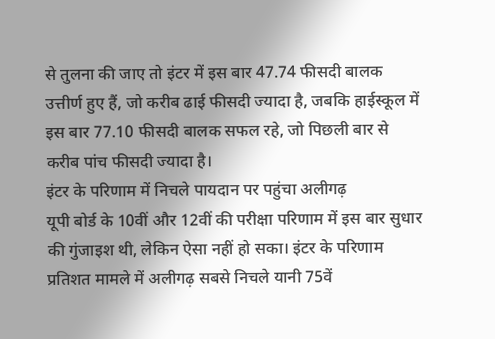से तुलना की जाए तो इंटर में इस बार 47.74 फीसदी बालक उत्तीर्ण हुए हैं, जो करीब ढाई फीसदी ज्यादा है, जबकि हाईस्कूल में इस बार 77.10 फीसदी बालक सफल रहे, जो पिछली बार से करीब पांच फीसदी ज्यादा है।
इंटर के परिणाम में निचले पायदान पर पहुंचा अलीगढ़
यूपी बोर्ड के 10वीं और 12वीं की परीक्षा परिणाम में इस बार सुधार की गुंजाइश थी, लेकिन ऐसा नहीं हो सका। इंटर के परिणाम प्रतिशत मामले में अलीगढ़ सबसे निचले यानी 75वें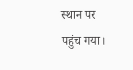स्थान पर पहुंच गया।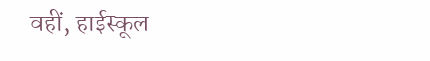वहीं, हाईस्कूल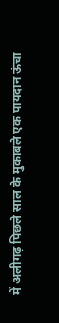में अलीगढ़ पिछले साल के मुकाबले एक पायदान ऊंचा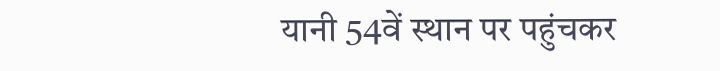यानी 54वें स्थान पर पहुंचकर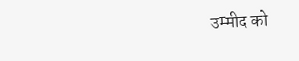उम्मीद को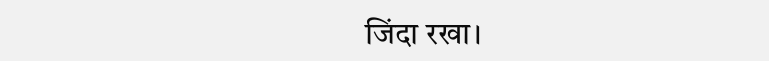जिंदा रखा।